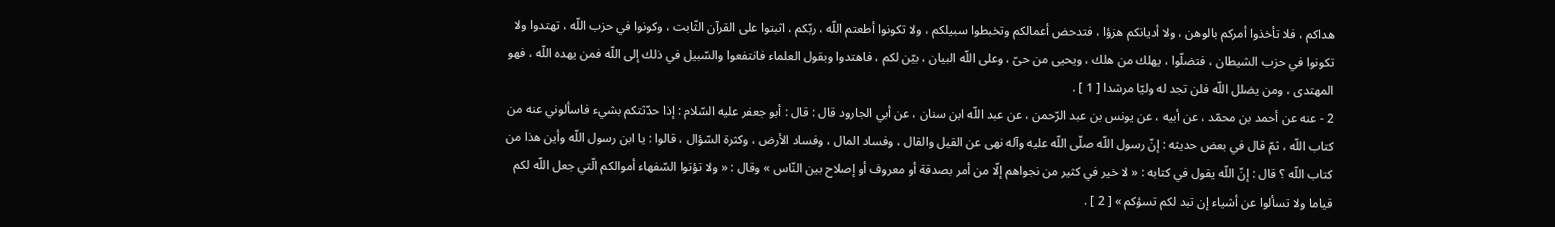هداكم ، فلا تأخذوا أمركم بالوهن ، ولا أديانكم هزؤا ، فتدحض أعمالكم وتخبطوا سبيلكم ، ولا تكونوا أطعتم اللّه ، ربّكم ، اثبتوا على القرآن الثّابت ، وكونوا في حزب اللّه ، تهتدوا ولا تكونوا في حزب الشيطان ، فتضلّوا ، يهلك من هلك ، ويحيى من حىّ ، وعلى اللّه البيان ، بيّن لكم ، فاهتدوا وبقول العلماء فانتفعوا والسّبيل في ذلك إلى اللّه فمن يهده اللّه ، فهو المهتدى ، ومن يضلل اللّه فلن تجد له وليّا مرشدا [ 1 ] .
2 - عنه عن أحمد بن محمّد ، عن أبيه ، عن يونس بن عبد الرّحمن ، عن عبد اللّه ابن سنان ، عن أبي الجارود قال : قال : أبو جعفر عليه السّلام : إذا حدّثتكم بشيء فاسألوني عنه من كتاب اللّه ، ثمّ قال في بعض حديثه : إنّ رسول اللّه صلّى اللّه عليه وآله نهى عن القيل والقال ، وفساد المال ، وفساد الأرض ، وكثرة السّؤال ، قالوا : يا ابن رسول اللّه وأين هذا من كتاب اللّه ؟ قال : إنّ اللّه يقول في كتابه : « لا خير في كثير من نجواهم إلّا من أمر بصدقة أو معروف أو إصلاح بين النّاس » وقال : « ولا تؤتوا السّفهاء أموالكم الّتي جعل اللّه لكم قياما ولا تسألوا عن أشياء إن تبد لكم تسؤكم » [ 2 ] .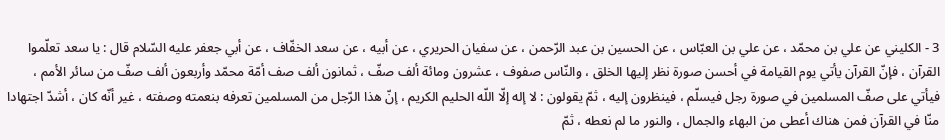3 - الكليني عن علي بن محمّد ، عن علي بن العبّاس ، عن الحسين بن عبد الرّحمن ، عن سفيان الحريري ، عن أبيه ، عن سعد الخفّاف ، عن أبي جعفر عليه السّلام قال : يا سعد تعلّموا القرآن ، فإنّ القرآن يأتي يوم القيامة في أحسن صورة نظر إليها الخلق ، والنّاس صفوف ، عشرون ومائة ألف صفّ ، ثمانون ألف صف أمّة محمّد وأربعون ألف صفّ من سائر الأمم ، فيأتي على صفّ المسلمين في صورة رجل فيسلّم ، فينظرون إليه ، ثمّ يقولون : لا إله إلّا اللّه الحليم الكريم ، إنّ هذا الرّجل من المسلمين تعرفه بنعمته وصفته ، غير أنّه كان ، أشدّ اجتهادا منّا في القرآن فمن هناك أعطى من البهاء والجمال ، والنور ما لم نعطه ، ثمّ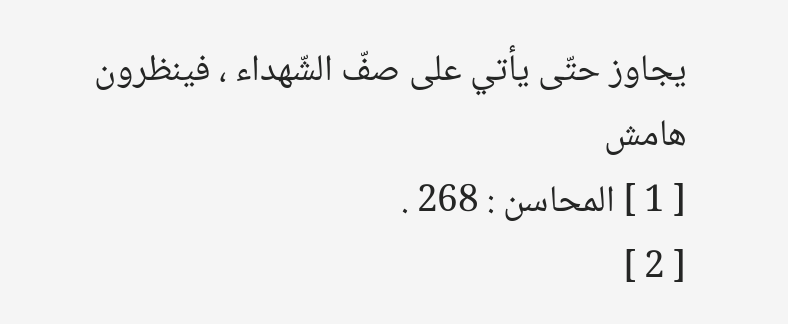يجاوز حتّى يأتي على صفّ الشّهداء ، فينظرون
هامش
[ 1 ] المحاسن : 268 .
[ 2 ]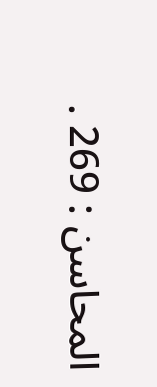المحاسن : 269 .